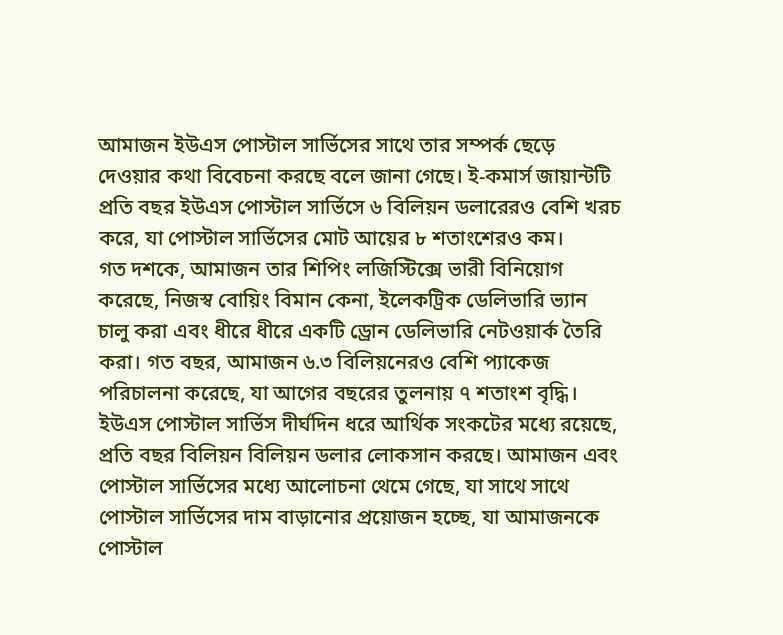আমাজন ইউএস পোস্টাল সার্ভিসের সাথে তার সম্পর্ক ছেড়ে দেওয়ার কথা বিবেচনা করছে বলে জানা গেছে। ই-কমার্স জায়ান্টটি প্রতি বছর ইউএস পোস্টাল সার্ভিসে ৬ বিলিয়ন ডলারেরও বেশি খরচ করে, যা পোস্টাল সার্ভিসের মোট আয়ের ৮ শতাংশেরও কম।
গত দশকে, আমাজন তার শিপিং লজিস্টিক্সে ভারী বিনিয়োগ করেছে, নিজস্ব বোয়িং বিমান কেনা, ইলেকট্রিক ডেলিভারি ভ্যান চালু করা এবং ধীরে ধীরে একটি ড্রোন ডেলিভারি নেটওয়ার্ক তৈরি করা। গত বছর, আমাজন ৬.৩ বিলিয়নেরও বেশি প্যাকেজ পরিচালনা করেছে, যা আগের বছরের তুলনায় ৭ শতাংশ বৃদ্ধি।
ইউএস পোস্টাল সার্ভিস দীর্ঘদিন ধরে আর্থিক সংকটের মধ্যে রয়েছে, প্রতি বছর বিলিয়ন বিলিয়ন ডলার লোকসান করছে। আমাজন এবং পোস্টাল সার্ভিসের মধ্যে আলোচনা থেমে গেছে, যা সাথে সাথে পোস্টাল সার্ভিসের দাম বাড়ানোর প্রয়োজন হচ্ছে, যা আমাজনকে পোস্টাল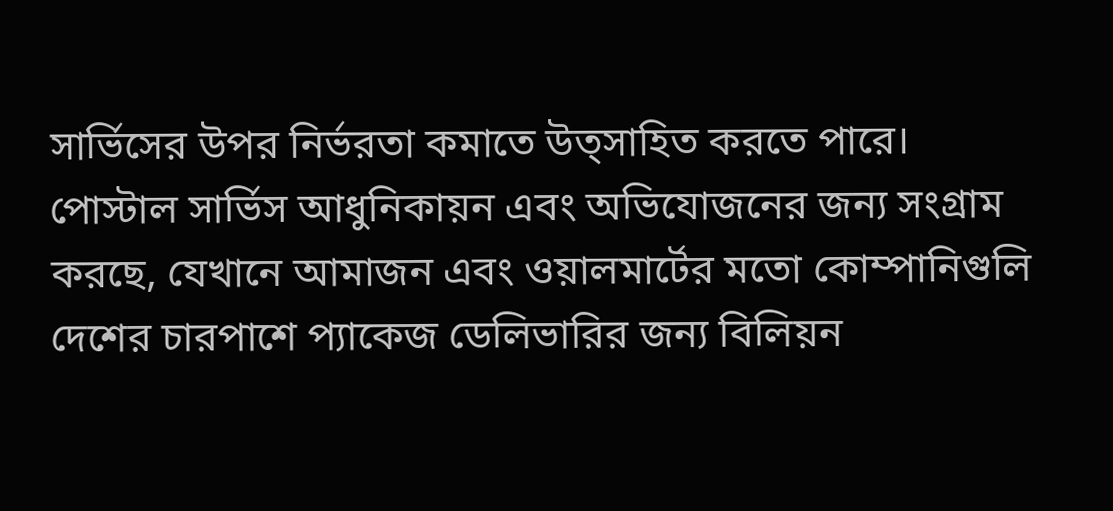সার্ভিসের উপর নির্ভরতা কমাতে উত্সাহিত করতে পারে।
পোস্টাল সার্ভিস আধুনিকায়ন এবং অভিযোজনের জন্য সংগ্রাম করছে, যেখানে আমাজন এবং ওয়ালমার্টের মতো কোম্পানিগুলি দেশের চারপাশে প্যাকেজ ডেলিভারির জন্য বিলিয়ন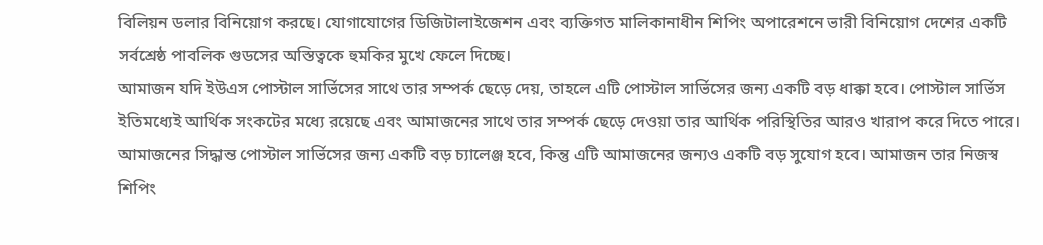বিলিয়ন ডলার বিনিয়োগ করছে। যোগাযোগের ডিজিটালাইজেশন এবং ব্যক্তিগত মালিকানাধীন শিপিং অপারেশনে ভারী বিনিয়োগ দেশের একটি সর্বশ্রেষ্ঠ পাবলিক গুডসের অস্তিত্বকে হুমকির মুখে ফেলে দিচ্ছে।
আমাজন যদি ইউএস পোস্টাল সার্ভিসের সাথে তার সম্পর্ক ছেড়ে দেয়, তাহলে এটি পোস্টাল সার্ভিসের জন্য একটি বড় ধাক্কা হবে। পোস্টাল সার্ভিস ইতিমধ্যেই আর্থিক সংকটের মধ্যে রয়েছে এবং আমাজনের সাথে তার সম্পর্ক ছেড়ে দেওয়া তার আর্থিক পরিস্থিতির আরও খারাপ করে দিতে পারে।
আমাজনের সিদ্ধান্ত পোস্টাল সার্ভিসের জন্য একটি বড় চ্যালেঞ্জ হবে, কিন্তু এটি আমাজনের জন্যও একটি বড় সুযোগ হবে। আমাজন তার নিজস্ব শিপিং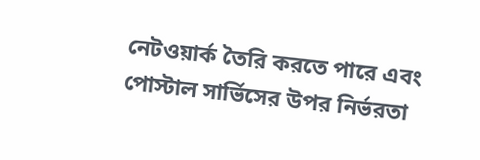নেটওয়ার্ক তৈরি করতে পারে এবং পোস্টাল সার্ভিসের উপর নির্ভরতা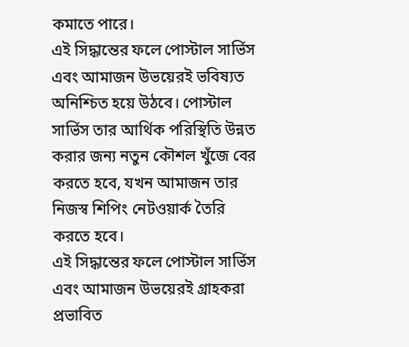কমাতে পারে।
এই সিদ্ধান্তের ফলে পোস্টাল সার্ভিস এবং আমাজন উভয়েরই ভবিষ্যত অনিশ্চিত হয়ে উঠবে। পোস্টাল সার্ভিস তার আর্থিক পরিস্থিতি উন্নত করার জন্য নতুন কৌশল খুঁজে বের করতে হবে, যখন আমাজন তার নিজস্ব শিপিং নেটওয়ার্ক তৈরি করতে হবে।
এই সিদ্ধান্তের ফলে পোস্টাল সার্ভিস এবং আমাজন উভয়েরই গ্রাহকরা প্রভাবিত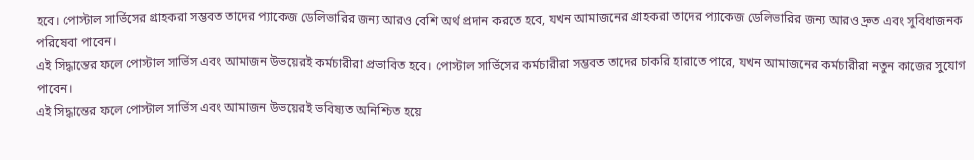হবে। পোস্টাল সার্ভিসের গ্রাহকরা সম্ভবত তাদের প্যাকেজ ডেলিভারির জন্য আরও বেশি অর্থ প্রদান করতে হবে, যখন আমাজনের গ্রাহকরা তাদের প্যাকেজ ডেলিভারির জন্য আরও দ্রুত এবং সুবিধাজনক পরিষেবা পাবেন।
এই সিদ্ধান্তের ফলে পোস্টাল সার্ভিস এবং আমাজন উভয়েরই কর্মচারীরা প্রভাবিত হবে। পোস্টাল সার্ভিসের কর্মচারীরা সম্ভবত তাদের চাকরি হারাতে পারে, যখন আমাজনের কর্মচারীরা নতুন কাজের সুযোগ পাবেন।
এই সিদ্ধান্তের ফলে পোস্টাল সার্ভিস এবং আমাজন উভয়েরই ভবিষ্যত অনিশ্চিত হয়ে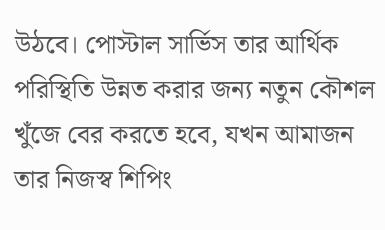উঠবে। পোস্টাল সার্ভিস তার আর্থিক পরিস্থিতি উন্নত করার জন্য নতুন কৌশল খুঁজে বের করতে হবে, যখন আমাজন তার নিজস্ব শিপিং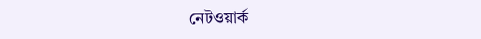নেটওয়ার্ক